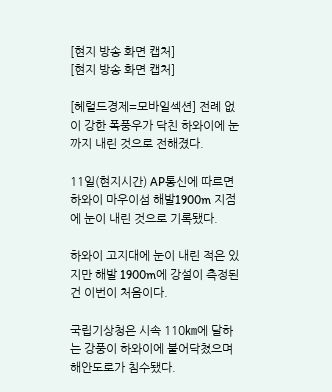[현지 방송 화면 캡처]
[현지 방송 화면 캡처]

[헤럴드경제=모바일섹션] 전례 없이 강한 폭풍우가 닥친 하와이에 눈까지 내린 것으로 전해졌다.

11일(현지시간) AP통신에 따르면 하와이 마우이섬 해발1900m 지점에 눈이 내린 것으로 기록됐다.

하와이 고지대에 눈이 내린 적은 있지만 해발 1900m에 강설이 측정된 건 이번이 처음이다.

국립기상청은 시속 110㎞에 달하는 강풍이 하와이에 불어닥쳤으며 해안도로가 침수됐다.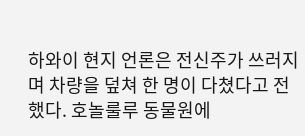하와이 현지 언론은 전신주가 쓰러지며 차량을 덮쳐 한 명이 다쳤다고 전했다. 호놀룰루 동물원에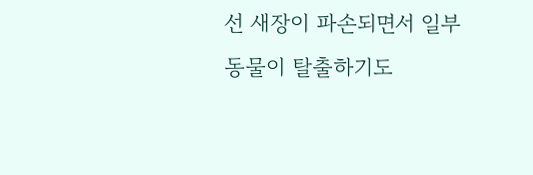선 새장이 파손되면서 일부 동물이 탈출하기도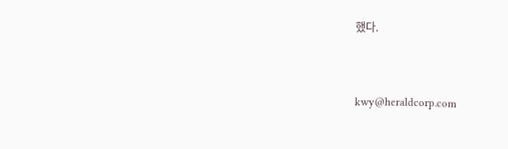했다.


kwy@heraldcorp.com